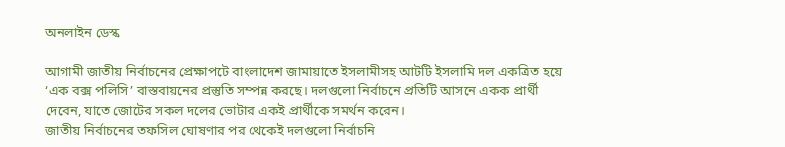অনলাইন ডেস্ক

আগামী জাতীয় নির্বাচনের প্রেক্ষাপটে বাংলাদেশ জামায়াতে ইসলামীসহ আটটি ইসলামি দল একত্রিত হয়ে ‘এক বক্স পলিসি’ বাস্তবায়নের প্রস্তুতি সম্পন্ন করছে। দলগুলো নির্বাচনে প্রতিটি আসনে একক প্রার্থী দেবেন, যাতে জোটের সকল দলের ভোটার একই প্রার্থীকে সমর্থন করেন।
জাতীয় নির্বাচনের তফসিল ঘোষণার পর থেকেই দলগুলো নির্বাচনি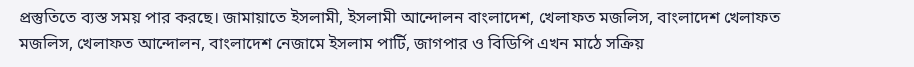প্রস্তুতিতে ব্যস্ত সময় পার করছে। জামায়াতে ইসলামী, ইসলামী আন্দোলন বাংলাদেশ, খেলাফত মজলিস, বাংলাদেশ খেলাফত মজলিস, খেলাফত আন্দোলন, বাংলাদেশ নেজামে ইসলাম পার্টি, জাগপার ও বিডিপি এখন মাঠে সক্রিয়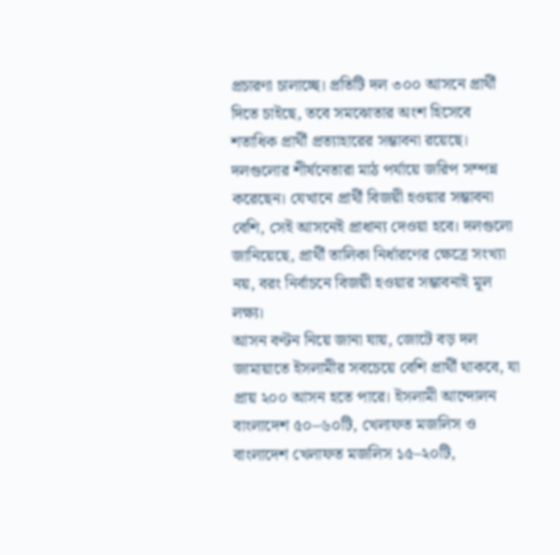প্রচারণা চালাচ্ছে। প্রতিটি দল ৩০০ আসনে প্রার্থী দিতে চাইছে, তবে সমঝোতার অংশ হিসেবে শতাধিক প্রার্থী প্রত্যাহারের সম্ভাবনা রয়েছে।
দলগুলোর শীর্ষনেতারা মাঠ পর্যায়ে জরিপ সম্পন্ন করেছেন। যেখানে প্রার্থী বিজয়ী হওয়ার সম্ভাবনা বেশি, সেই আসনেই প্রাধান্য দেওয়া হবে। দলগুলো জানিয়েছে, প্রার্থী তালিকা নির্ধারণের ক্ষেত্রে সংখ্যা নয়, বরং নির্বাচনে বিজয়ী হওয়ার সম্ভাবনাই মূল লক্ষ্য।
আসন বণ্টন নিয়ে জানা যায়, জোটে বড় দল জামায়াতে ইসলামীর সবচেয়ে বেশি প্রার্থী থাকবে, যা প্রায় ২০০ আসন হতে পারে। ইসলামী আন্দোলন বাংলাদেশ ৫০–৬০টি, খেলাফত মজলিস ও বাংলাদেশ খেলাফত মজলিস ১৫–২০টি,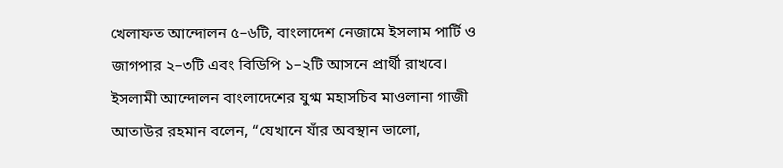খেলাফত আন্দোলন ৫–৬টি, বাংলাদেশ নেজামে ইসলাম পার্টি ও জাগপার ২–৩টি এবং বিডিপি ১–২টি আসনে প্রার্থী রাখবে।
ইসলামী আন্দোলন বাংলাদেশের যুগ্ম মহাসচিব মাওলানা গাজী আতাউর রহমান বলেন, “যেখানে যাঁর অবস্থান ভালো,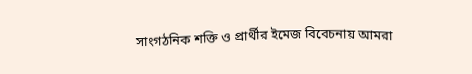সাংগঠনিক শক্তি ও প্রার্থীর ইমেজ বিবেচনায় আমরা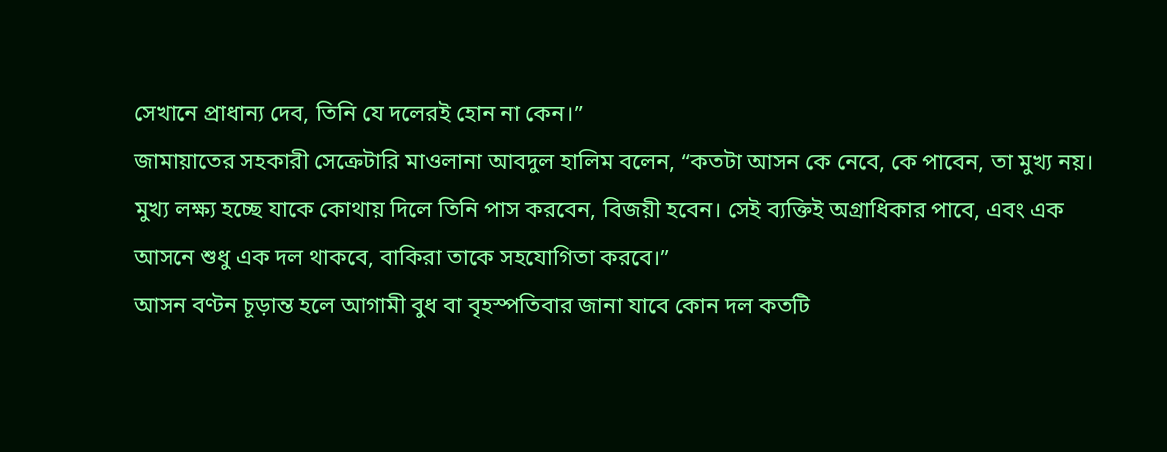সেখানে প্রাধান্য দেব, তিনি যে দলেরই হোন না কেন।”
জামায়াতের সহকারী সেক্রেটারি মাওলানা আবদুল হালিম বলেন, “কতটা আসন কে নেবে, কে পাবেন, তা মুখ্য নয়। মুখ্য লক্ষ্য হচ্ছে যাকে কোথায় দিলে তিনি পাস করবেন, বিজয়ী হবেন। সেই ব্যক্তিই অগ্রাধিকার পাবে, এবং এক আসনে শুধু এক দল থাকবে, বাকিরা তাকে সহযোগিতা করবে।”
আসন বণ্টন চূড়ান্ত হলে আগামী বুধ বা বৃহস্পতিবার জানা যাবে কোন দল কতটি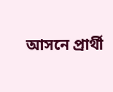আসনে প্রার্থী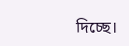দিচ্ছে।